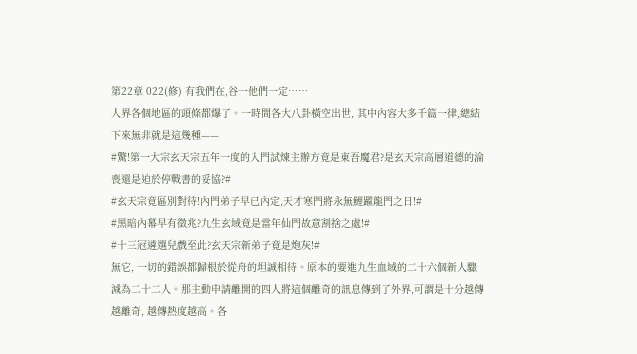第22章 022(修) 有我們在,谷一他們一定……
人界各個地區的頭條都爆了。一時間各大八卦橫空出世, 其中內容大多千篇一律,總結下來無非就是這幾種——
#驚!第一大宗玄天宗五年一度的入門試煉主辦方竟是東吾魔君?是玄天宗高層道德的淪喪還是迫於停戰書的妥協?#
#玄天宗竟區別對待!內門弟子早已內定,天才寒門將永無鯉躍龍門之日!#
#黑暗內幕早有徵兆?九生玄域竟是當年仙門故意割捨之處!#
#十三冠遴選兒戲至此?玄天宗新弟子竟是炮灰!#
無它, 一切的錯誤都歸根於從舟的坦誠相待。原本的要進九生血域的二十六個新人驟減為二十二人。那主動申請離開的四人將這個離奇的訊息傳到了外界,可謂是十分越傳越離奇, 越傳熱度越高。各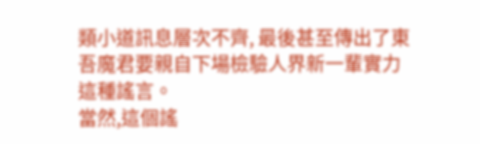類小道訊息層次不齊, 最後甚至傳出了東吾魔君要親自下場檢驗人界新一輩實力這種謠言。
當然,這個謠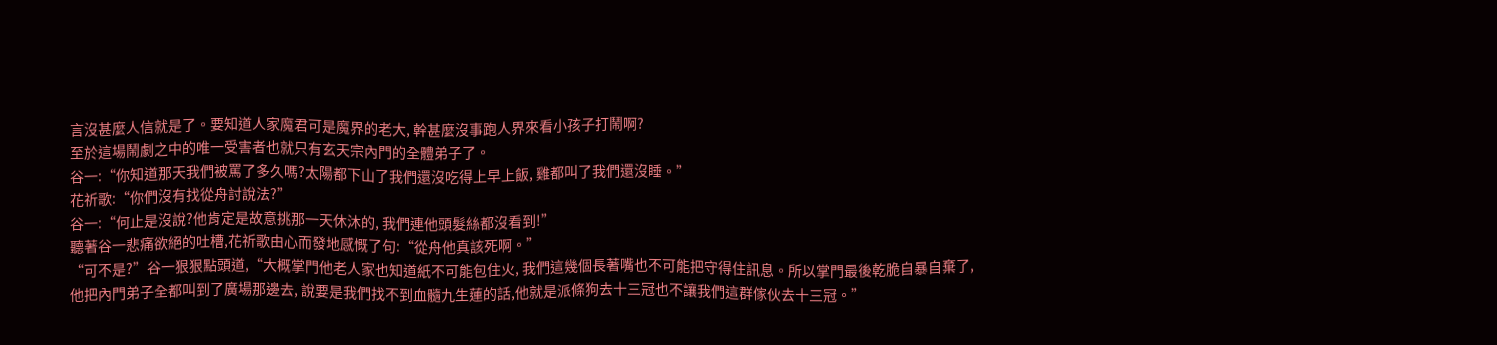言沒甚麼人信就是了。要知道人家魔君可是魔界的老大, 幹甚麼沒事跑人界來看小孩子打鬧啊?
至於這場鬧劇之中的唯一受害者也就只有玄天宗內門的全體弟子了。
谷一:“你知道那天我們被罵了多久嗎?太陽都下山了我們還沒吃得上早上飯, 雞都叫了我們還沒睡。”
花祈歌:“你們沒有找從舟討說法?”
谷一:“何止是沒說?他肯定是故意挑那一天休沐的, 我們連他頭髮絲都沒看到!”
聽著谷一悲痛欲絕的吐槽,花祈歌由心而發地感慨了句:“從舟他真該死啊。”
“可不是?”谷一狠狠點頭道,“大概掌門他老人家也知道紙不可能包住火, 我們這幾個長著嘴也不可能把守得住訊息。所以掌門最後乾脆自暴自棄了, 他把內門弟子全都叫到了廣場那邊去, 說要是我們找不到血髓九生蓮的話,他就是派條狗去十三冠也不讓我們這群傢伙去十三冠。”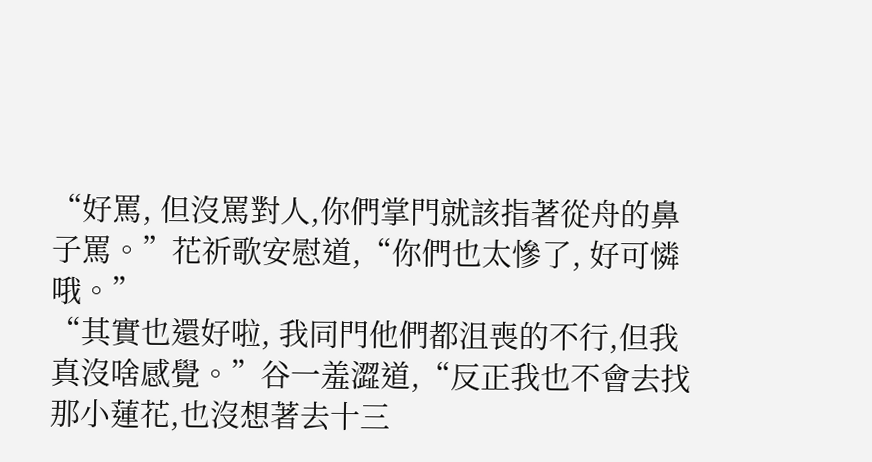“好罵, 但沒罵對人,你們掌門就該指著從舟的鼻子罵。”花祈歌安慰道,“你們也太慘了, 好可憐哦。”
“其實也還好啦, 我同門他們都沮喪的不行,但我真沒啥感覺。”谷一羞澀道,“反正我也不會去找那小蓮花,也沒想著去十三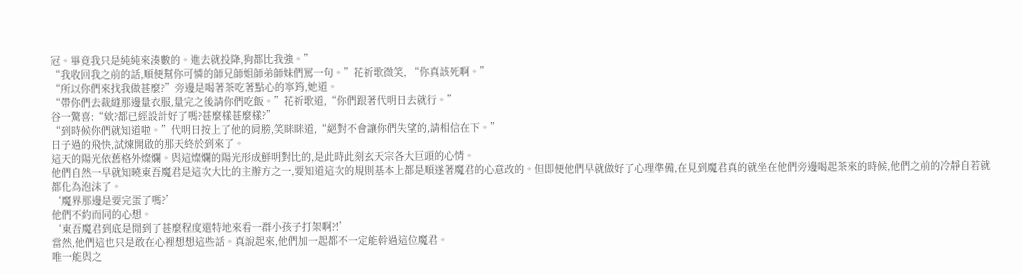冠。畢竟我只是純純來湊數的。進去就投降,狗都比我強。”
“我收回我之前的話,順便幫你可憐的師兄師姐師弟師妹們罵一句。”花祈歌微笑, “你真該死啊。”
“所以你們來找我做甚麼?”旁邊是喝著茶吃著點心的寧筠,她道。
“帶你們去裁縫那邊量衣服,量完之後請你們吃飯。”花祈歌道,“你們跟著代明日去就行。”
谷一驚喜:“欸?都已經設計好了嗎?甚麼樣甚麼樣?”
“到時候你們就知道啦。”代明日按上了他的肩膀,笑眯眯道,“絕對不會讓你們失望的,請相信在下。”
日子過的飛快,試煉開啟的那天終於到來了。
這天的陽光依舊格外燦爛。與這燦爛的陽光形成鮮明對比的,是此時此刻玄天宗各大巨頭的心情。
他們自然一早就知曉東吾魔君是這次大比的主辦方之一,要知道這次的規則基本上都是順遂著魔君的心意改的。但即便他們早就做好了心理準備,在見到魔君真的就坐在他們旁邊喝起茶來的時候,他們之前的冷靜自若就都化為泡沫了。
‘魔界那邊是要完蛋了嗎?’
他們不約而同的心想。
‘東吾魔君到底是閒到了甚麼程度還特地來看一群小孩子打架啊?!’
當然,他們這也只是敢在心裡想想這些話。真說起來,他們加一起都不一定能幹過這位魔君。
唯一能與之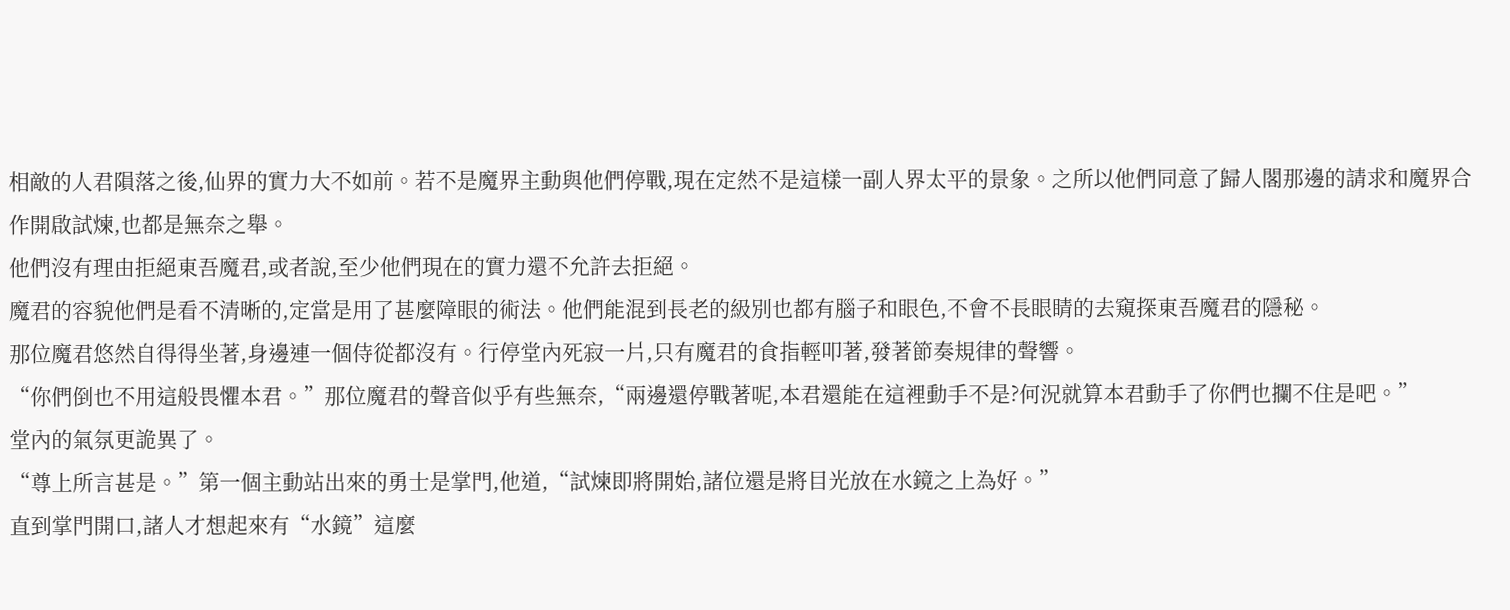相敵的人君隕落之後,仙界的實力大不如前。若不是魔界主動與他們停戰,現在定然不是這樣一副人界太平的景象。之所以他們同意了歸人閣那邊的請求和魔界合作開啟試煉,也都是無奈之舉。
他們沒有理由拒絕東吾魔君,或者說,至少他們現在的實力還不允許去拒絕。
魔君的容貌他們是看不清晰的,定當是用了甚麼障眼的術法。他們能混到長老的級別也都有腦子和眼色,不會不長眼睛的去窺探東吾魔君的隱秘。
那位魔君悠然自得得坐著,身邊連一個侍從都沒有。行停堂內死寂一片,只有魔君的食指輕叩著,發著節奏規律的聲響。
“你們倒也不用這般畏懼本君。”那位魔君的聲音似乎有些無奈,“兩邊還停戰著呢,本君還能在這裡動手不是?何況就算本君動手了你們也攔不住是吧。”
堂內的氣氛更詭異了。
“尊上所言甚是。”第一個主動站出來的勇士是掌門,他道,“試煉即將開始,諸位還是將目光放在水鏡之上為好。”
直到掌門開口,諸人才想起來有“水鏡”這麼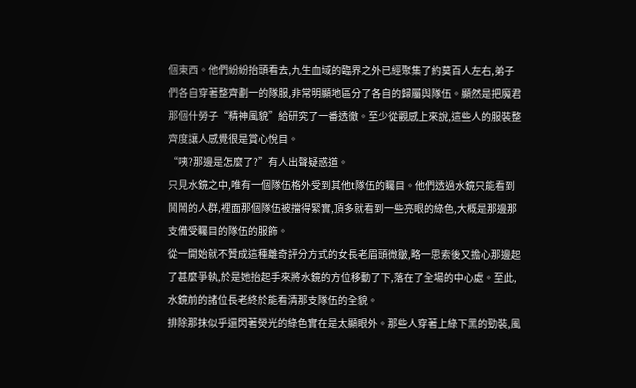個東西。他們紛紛抬頭看去,九生血域的臨界之外已經聚集了約莫百人左右,弟子們各自穿著整齊劃一的隊服,非常明顯地區分了各自的歸屬與隊伍。顯然是把魔君那個什勞子“精神風貌”給研究了一番透徹。至少從觀感上來說,這些人的服裝整齊度讓人感覺很是賞心悅目。
“咦?那邊是怎麼了?”有人出聲疑惑道。
只見水鏡之中,唯有一個隊伍格外受到其他t隊伍的矚目。他們透過水鏡只能看到鬨鬧的人群,裡面那個隊伍被擋得緊實,頂多就看到一些亮眼的綠色,大概是那邊那支備受矚目的隊伍的服飾。
從一開始就不贊成這種離奇評分方式的女長老眉頭微皺,略一思索後又擔心那邊起了甚麼爭執,於是她抬起手來將水鏡的方位移動了下,落在了全場的中心處。至此,水鏡前的諸位長老終於能看清那支隊伍的全貌。
排除那抹似乎還閃著熒光的綠色實在是太顯眼外。那些人穿著上綠下黑的勁裝,風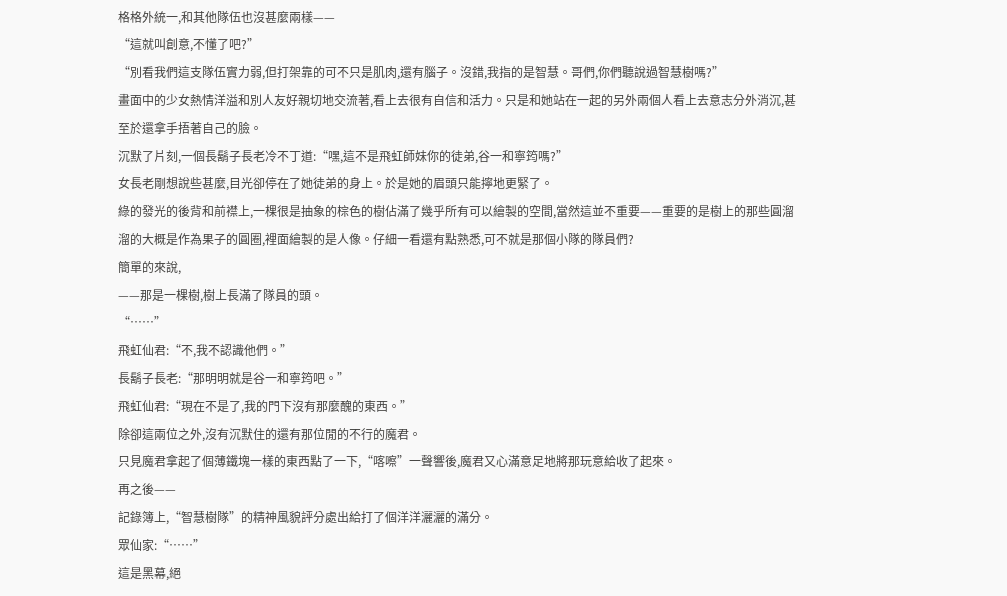格格外統一,和其他隊伍也沒甚麼兩樣——
“這就叫創意,不懂了吧?”
“別看我們這支隊伍實力弱,但打架靠的可不只是肌肉,還有腦子。沒錯,我指的是智慧。哥們,你們聽說過智慧樹嗎?”
畫面中的少女熱情洋溢和別人友好親切地交流著,看上去很有自信和活力。只是和她站在一起的另外兩個人看上去意志分外消沉,甚至於還拿手捂著自己的臉。
沉默了片刻,一個長鬍子長老冷不丁道:“嘿,這不是飛虹師妹你的徒弟,谷一和寧筠嗎?”
女長老剛想說些甚麼,目光卻停在了她徒弟的身上。於是她的眉頭只能擰地更緊了。
綠的發光的後背和前襟上,一棵很是抽象的棕色的樹佔滿了幾乎所有可以繪製的空間,當然這並不重要——重要的是樹上的那些圓溜溜的大概是作為果子的圓圈,裡面繪製的是人像。仔細一看還有點熟悉,可不就是那個小隊的隊員們?
簡單的來說,
——那是一棵樹,樹上長滿了隊員的頭。
“……”
飛虹仙君:“不,我不認識他們。”
長鬍子長老:“那明明就是谷一和寧筠吧。”
飛虹仙君:“現在不是了,我的門下沒有那麼醜的東西。”
除卻這兩位之外,沒有沉默住的還有那位閒的不行的魔君。
只見魔君拿起了個薄鐵塊一樣的東西點了一下,“喀嚓”一聲響後,魔君又心滿意足地將那玩意給收了起來。
再之後——
記錄簿上,“智慧樹隊”的精神風貌評分處出給打了個洋洋灑灑的滿分。
眾仙家:“……”
這是黑幕,絕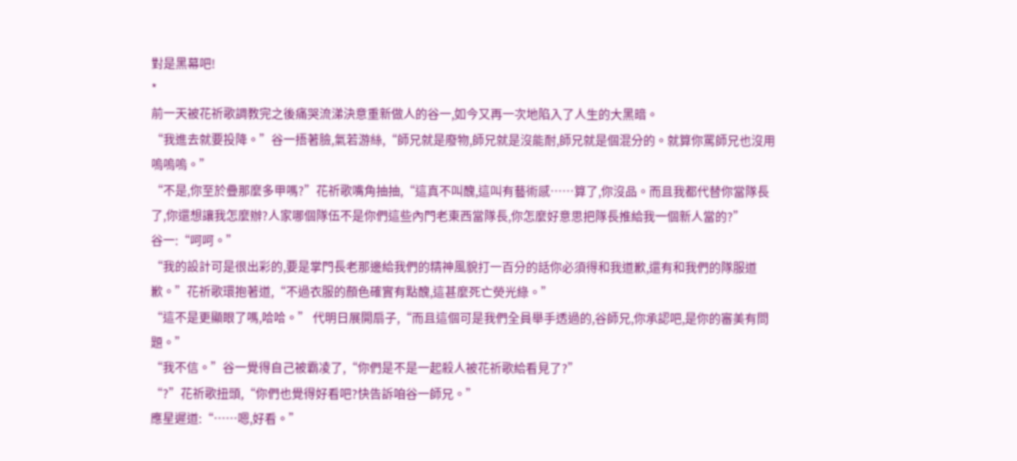對是黑幕吧!
*
前一天被花祈歌調教完之後痛哭流涕決意重新做人的谷一,如今又再一次地陷入了人生的大黑暗。
“我進去就要投降。”谷一捂著臉,氣若游絲,“師兄就是廢物,師兄就是沒能耐,師兄就是個混分的。就算你罵師兄也沒用嗚嗚嗚。”
“不是,你至於疊那麼多甲嗎?”花祈歌嘴角抽抽,“這真不叫醜,這叫有藝術感……算了,你沒品。而且我都代替你當隊長了,你還想讓我怎麼辦?人家哪個隊伍不是你們這些內門老東西當隊長,你怎麼好意思把隊長推給我一個新人當的?”
谷一:“呵呵。”
“我的設計可是很出彩的,要是掌門長老那邊給我們的精神風貌打一百分的話你必須得和我道歉,還有和我們的隊服道歉。”花祈歌環抱著道,“不過衣服的顏色確實有點醜,這甚麼死亡熒光綠。”
“這不是更顯眼了嗎,哈哈。” 代明日展開扇子,“而且這個可是我們全員舉手透過的,谷師兄,你承認吧,是你的審美有問題。”
“我不信。”谷一覺得自己被霸凌了,“你們是不是一起殺人被花祈歌給看見了?”
“?”花祈歌扭頭,“你們也覺得好看吧?快告訴咱谷一師兄。”
應星遲道:“……嗯,好看。”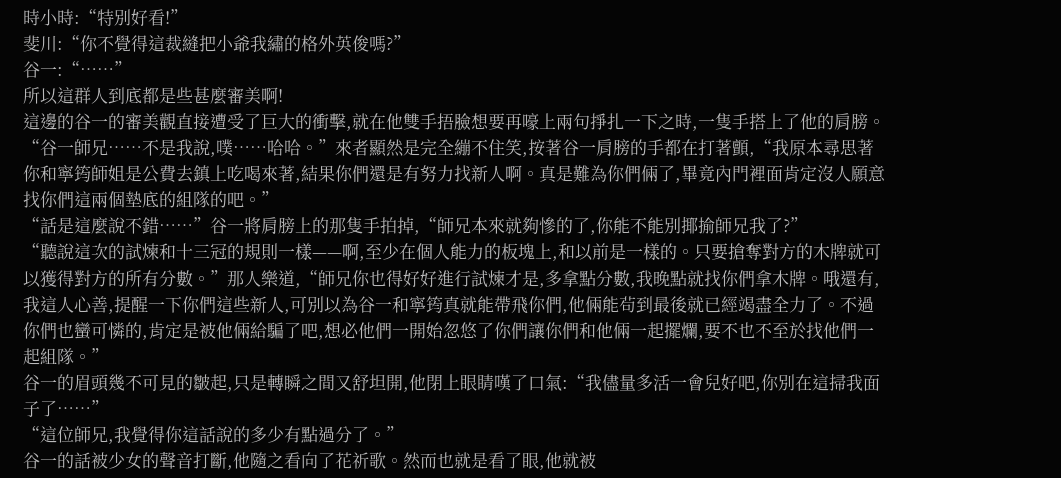時小時:“特別好看!”
斐川:“你不覺得這裁縫把小爺我繡的格外英俊嗎?”
谷一:“……”
所以這群人到底都是些甚麼審美啊!
這邊的谷一的審美觀直接遭受了巨大的衝擊,就在他雙手捂臉想要再嚎上兩句掙扎一下之時,一隻手搭上了他的肩膀。
“谷一師兄……不是我說,噗……哈哈。”來者顯然是完全繃不住笑,按著谷一肩膀的手都在打著顫,“我原本尋思著你和寧筠師姐是公費去鎮上吃喝來著,結果你們還是有努力找新人啊。真是難為你們倆了,畢竟內門裡面肯定沒人願意找你們這兩個墊底的組隊的吧。”
“話是這麼說不錯……”谷一將肩膀上的那隻手拍掉,“師兄本來就夠慘的了,你能不能別揶揄師兄我了?”
“聽說這次的試煉和十三冠的規則一樣——啊,至少在個人能力的板塊上,和以前是一樣的。只要搶奪對方的木牌就可以獲得對方的所有分數。”那人樂道,“師兄你也得好好進行試煉才是,多拿點分數,我晚點就找你們拿木牌。哦還有,我這人心善,提醒一下你們這些新人,可別以為谷一和寧筠真就能帶飛你們,他倆能茍到最後就已經竭盡全力了。不過你們也蠻可憐的,肯定是被他倆給騙了吧,想必他們一開始忽悠了你們讓你們和他倆一起擺爛,要不也不至於找他們一起組隊。”
谷一的眉頭幾不可見的皺起,只是轉瞬之間又舒坦開,他閉上眼睛嘆了口氣:“我儘量多活一會兒好吧,你別在這掃我面子了……”
“這位師兄,我覺得你這話說的多少有點過分了。”
谷一的話被少女的聲音打斷,他隨之看向了花祈歌。然而也就是看了眼,他就被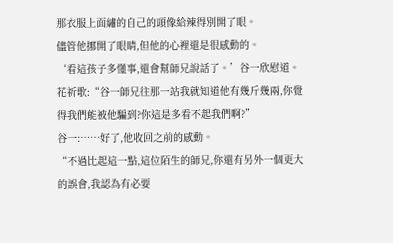那衣服上面繡的自己的頭像給辣得別開了眼。
儘管他挪開了眼睛,但他的心裡還是很感動的。
‘看這孩子多懂事,還會幫師兄說話了。’谷一欣慰道。
花祈歌:“谷一師兄往那一站我就知道他有幾斤幾兩,你覺得我們能被他騙到?你這是多看不起我們啊?”
谷一:……好了,他收回之前的感動。
“不過比起這一點,這位陌生的師兄,你還有另外一個更大的誤會,我認為有必要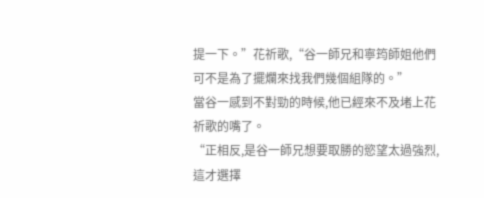提一下。”花祈歌,“谷一師兄和寧筠師姐他們可不是為了擺爛來找我們幾個組隊的。”
當谷一感到不對勁的時候,他已經來不及堵上花祈歌的嘴了。
“正相反,是谷一師兄想要取勝的慾望太過強烈,這才選擇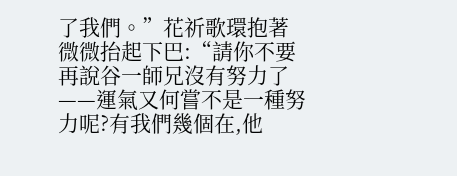了我們。”花祈歌環抱著微微抬起下巴:“請你不要再說谷一師兄沒有努力了——運氣又何嘗不是一種努力呢?有我們幾個在,他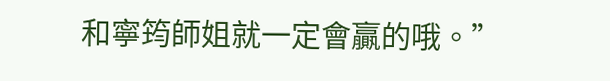和寧筠師姐就一定會贏的哦。”